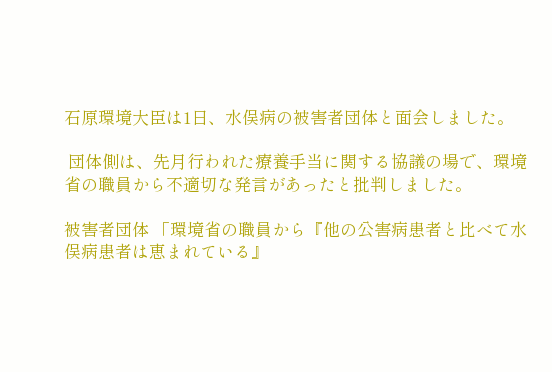石原環境大臣は1日、水俣病の被害者団体と面会しました。

 団体側は、先月行われた療養手当に関する協議の場で、環境省の職員から不適切な発言があったと批判しました。

被害者団体 「環境省の職員から『他の公害病患者と比べて水俣病患者は恵まれている』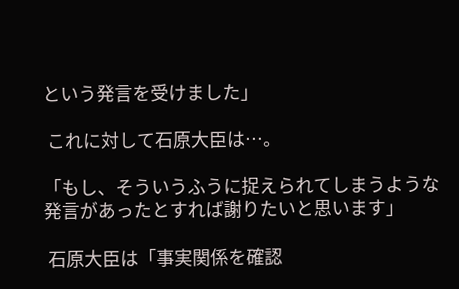という発言を受けました」

 これに対して石原大臣は…。

「もし、そういうふうに捉えられてしまうような発言があったとすれば謝りたいと思います」

 石原大臣は「事実関係を確認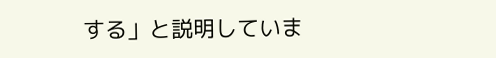する」と説明していま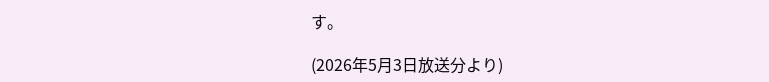す。

(2026年5月3日放送分より)